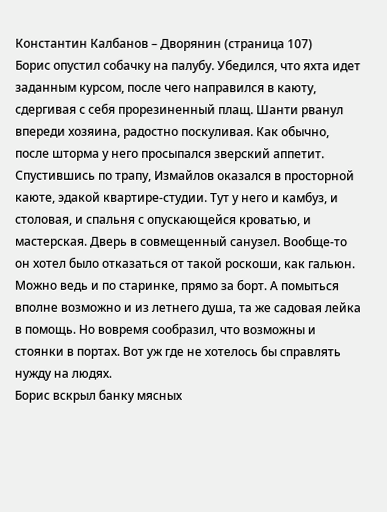Константин Калбанов – Дворянин (страница 107)
Борис опустил собачку на палубу. Убедился, что яхта идет заданным курсом, после чего направился в каюту, сдергивая с себя прорезиненный плащ. Шанти рванул впереди хозяина, радостно поскуливая. Как обычно, после шторма у него просыпался зверский аппетит.
Спустившись по трапу, Измайлов оказался в просторной каюте, эдакой квартире-студии. Тут у него и камбуз, и столовая, и спальня с опускающейся кроватью, и мастерская. Дверь в совмещенный санузел. Вообще-то он хотел было отказаться от такой роскоши, как гальюн. Можно ведь и по старинке, прямо за борт. А помыться вполне возможно и из летнего душа, та же садовая лейка в помощь. Но вовремя сообразил, что возможны и стоянки в портах. Вот уж где не хотелось бы справлять нужду на людях.
Борис вскрыл банку мясных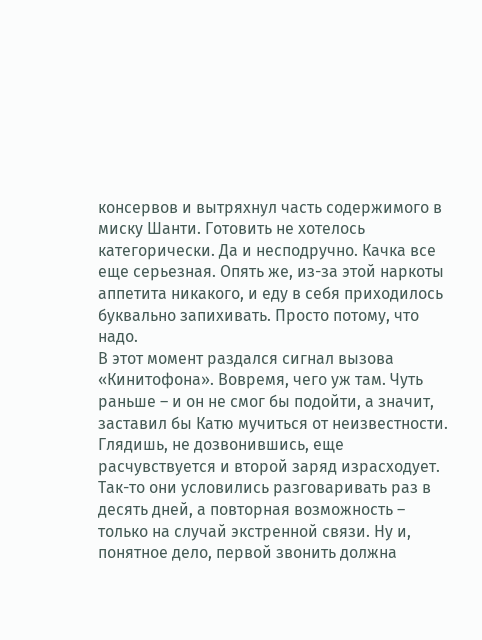консервов и вытряхнул часть содержимого в миску Шанти. Готовить не хотелось категорически. Да и несподручно. Качка все еще серьезная. Опять же, из-за этой наркоты аппетита никакого, и еду в себя приходилось буквально запихивать. Просто потому, что надо.
В этот момент раздался сигнал вызова «Кинитофона». Вовремя, чего уж там. Чуть раньше – и он не смог бы подойти, а значит, заставил бы Катю мучиться от неизвестности. Глядишь, не дозвонившись, еще расчувствуется и второй заряд израсходует. Так-то они условились разговаривать раз в десять дней, а повторная возможность – только на случай экстренной связи. Ну и, понятное дело, первой звонить должна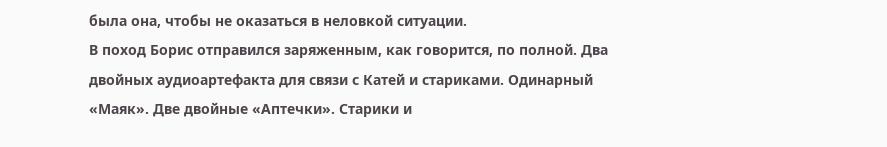была она, чтобы не оказаться в неловкой ситуации.
В поход Борис отправился заряженным, как говорится, по полной. Два двойных аудиоартефакта для связи с Катей и стариками. Одинарный «Маяк». Две двойные «Аптечки». Старики и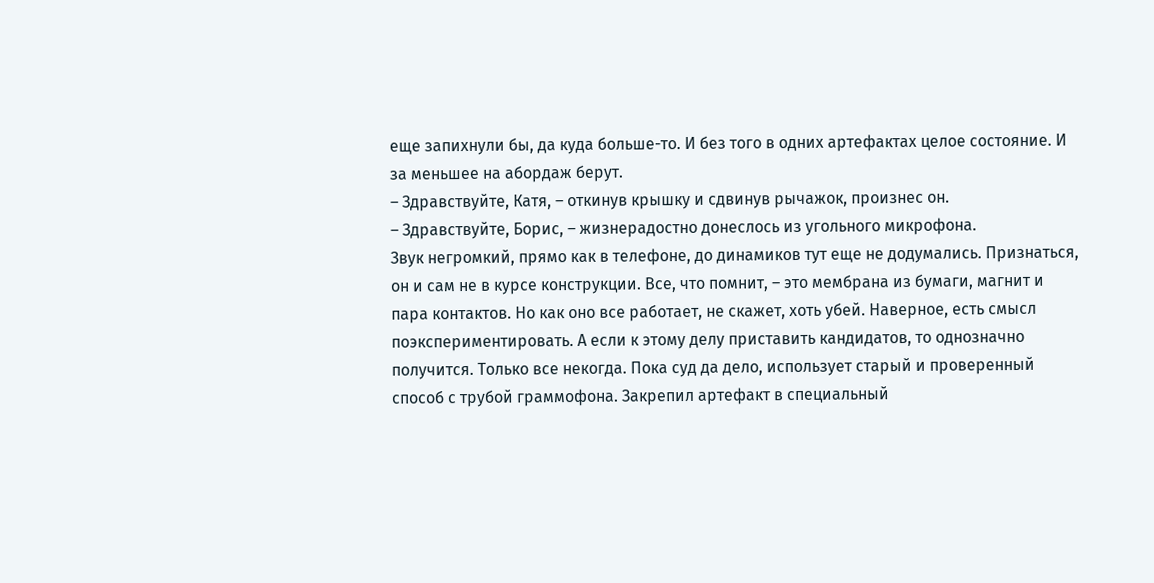еще запихнули бы, да куда больше-то. И без того в одних артефактах целое состояние. И за меньшее на абордаж берут.
– Здравствуйте, Катя, – откинув крышку и сдвинув рычажок, произнес он.
– Здравствуйте, Борис, – жизнерадостно донеслось из угольного микрофона.
Звук негромкий, прямо как в телефоне, до динамиков тут еще не додумались. Признаться, он и сам не в курсе конструкции. Все, что помнит, – это мембрана из бумаги, магнит и пара контактов. Но как оно все работает, не скажет, хоть убей. Наверное, есть смысл поэкспериментировать. А если к этому делу приставить кандидатов, то однозначно получится. Только все некогда. Пока суд да дело, использует старый и проверенный способ с трубой граммофона. Закрепил артефакт в специальный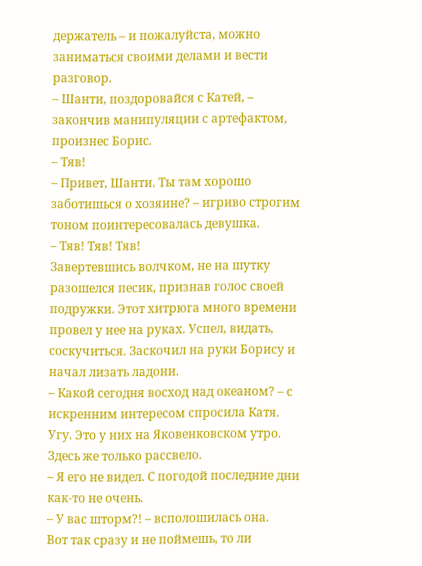держатель – и пожалуйста, можно заниматься своими делами и вести разговор.
– Шанти, поздоровайся с Катей, – закончив манипуляции с артефактом, произнес Борис.
– Тяв!
– Привет, Шанти. Ты там хорошо заботишься о хозяине? – игриво строгим тоном поинтересовалась девушка.
– Тяв! Тяв! Тяв!
Завертевшись волчком, не на шутку разошелся песик, признав голос своей подружки. Этот хитрюга много времени провел у нее на руках. Успел, видать, соскучиться. Заскочил на руки Борису и начал лизать ладони.
– Какой сегодня восход над океаном? – с искренним интересом спросила Катя.
Угу. Это у них на Яковенковском утро. Здесь же только рассвело.
– Я его не видел. С погодой последние дни как-то не очень.
– У вас шторм?! – всполошилась она.
Вот так сразу и не поймешь, то ли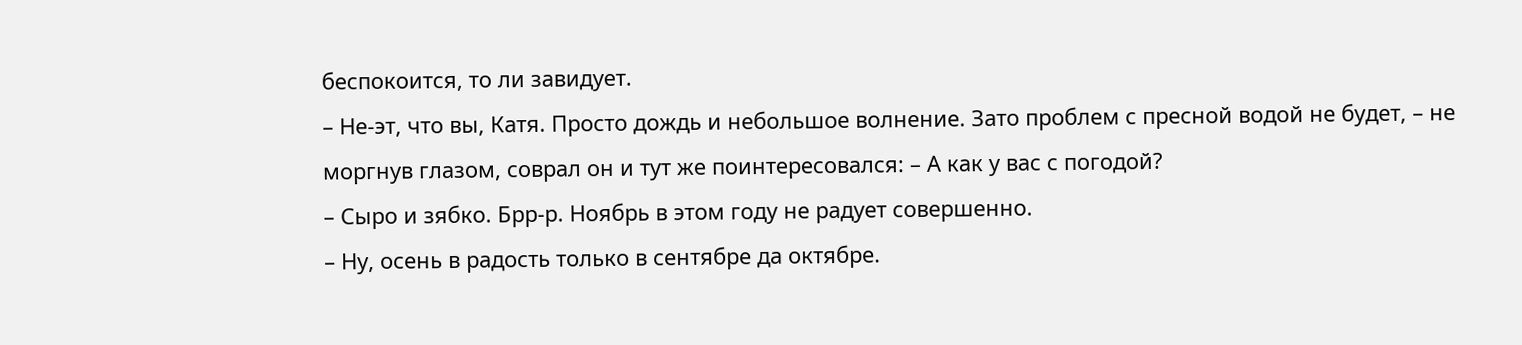беспокоится, то ли завидует.
– Не-эт, что вы, Катя. Просто дождь и небольшое волнение. Зато проблем с пресной водой не будет, – не моргнув глазом, соврал он и тут же поинтересовался: – А как у вас с погодой?
– Сыро и зябко. Брр-р. Ноябрь в этом году не радует совершенно.
– Ну, осень в радость только в сентябре да октябре.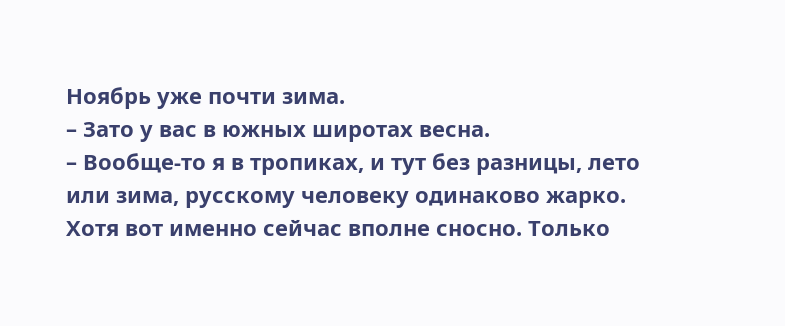Ноябрь уже почти зима.
– Зато у вас в южных широтах весна.
– Вообще-то я в тропиках, и тут без разницы, лето или зима, русскому человеку одинаково жарко. Хотя вот именно сейчас вполне сносно. Только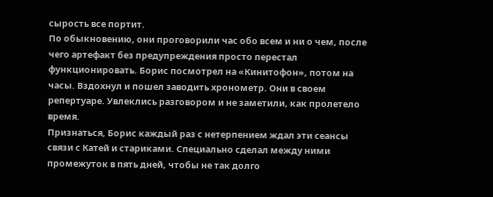сырость все портит.
По обыкновению, они проговорили час обо всем и ни о чем, после чего артефакт без предупреждения просто перестал функционировать. Борис посмотрел на «Кинитофон», потом на часы. Вздохнул и пошел заводить хронометр. Они в своем репертуаре. Увлеклись разговором и не заметили, как пролетело время.
Признаться, Борис каждый раз с нетерпением ждал эти сеансы связи с Катей и стариками. Специально сделал между ними промежуток в пять дней, чтобы не так долго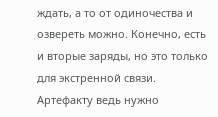ждать, а то от одиночества и озвереть можно. Конечно, есть и вторые заряды, но это только для экстренной связи. Артефакту ведь нужно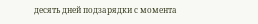десять дней подзарядки с момента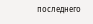последнего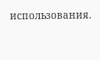использования.